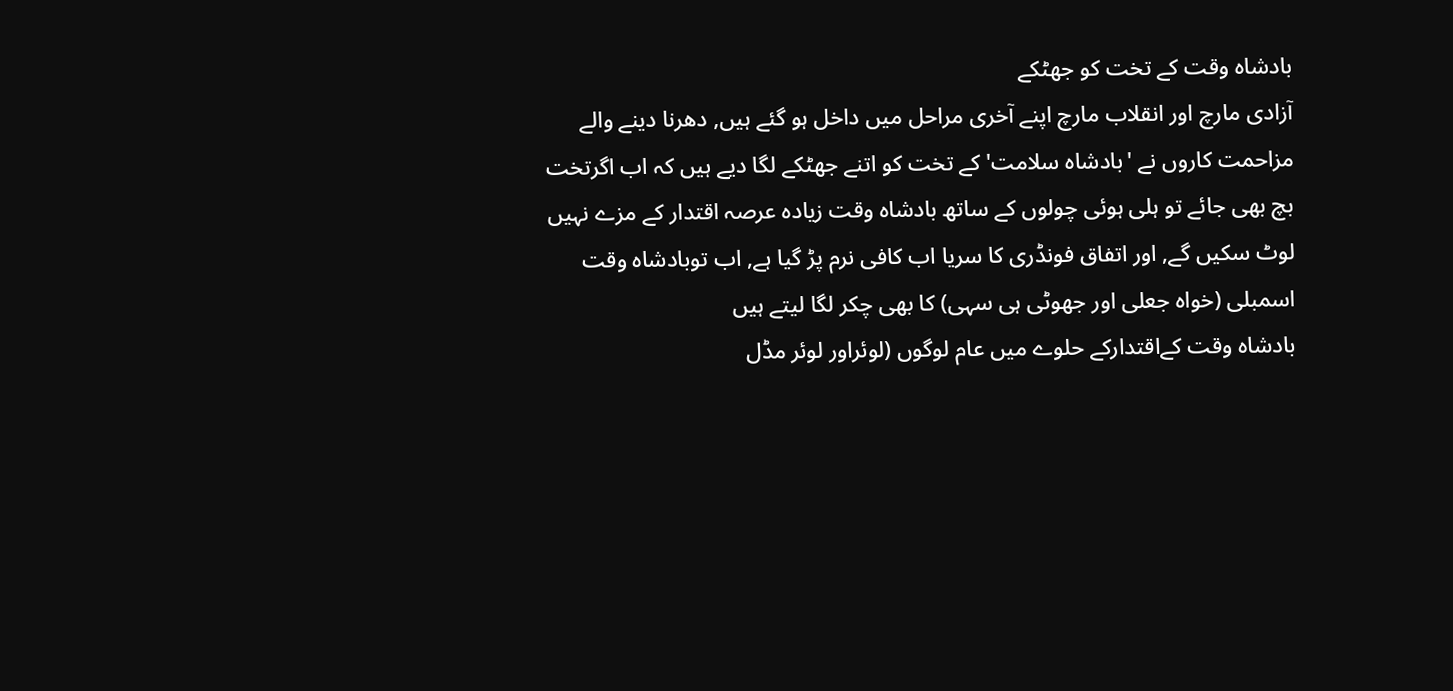بادشاہ وقت کے تخت کو جھٹکے
آزادی مارچ اور انقلاب مارچ اپنے آخری مراحل میں داخل ہو گئے ہیں, دھرنا دینے والے مزاحمت کاروں نے 'بادشاہ سلامت' کے تخت کو اتنے جھٹکے لگا دیے ہیں کہ اب اگرتخت بچ بھی جائے تو ہلی ہوئی چولوں کے ساتھ بادشاہ وقت زیادہ عرصہ اقتدار کے مزے نہیں لوٹ سکیں گے, اور اتفاق فونڈری کا سریا اب کافی نرم پڑ گیا ہے, اب توبادشاہ وقت اسمبلی (خواہ جعلی اور جھوٹی ہی سہی) کا بھی چکر لگا لیتے ہیں
بادشاہ وقت کےاقتدارکے حلوے میں عام لوگوں (لوئراور لوئر مڈل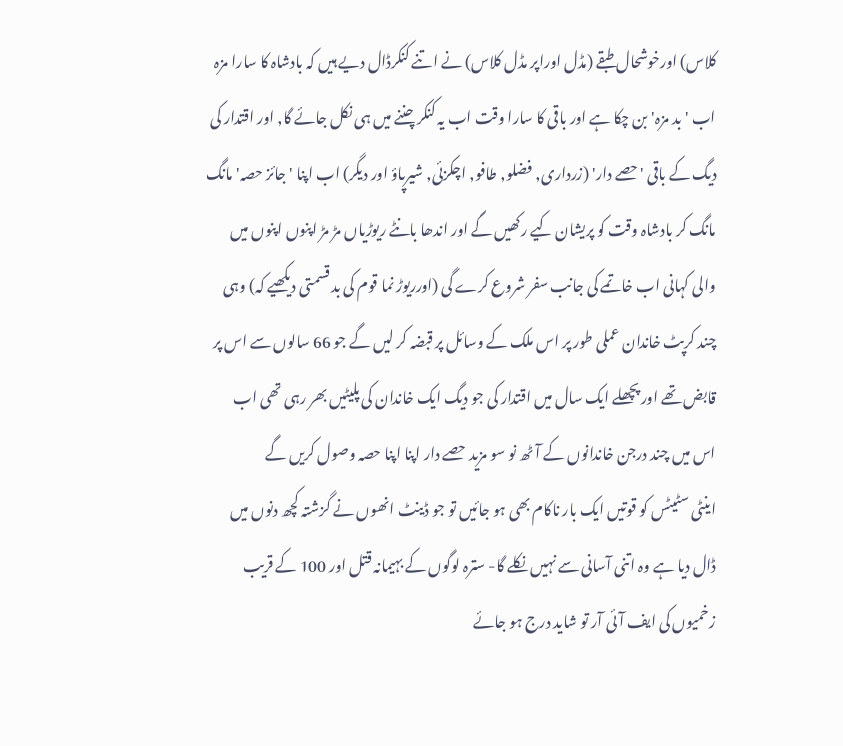کلاس) اورخوشحال طبقے (مڈل اوراپر مڈل کلاس) نے اتنے کنکرڈال دیے ہیں کہ بادشاہ کا سارا مزہ اب 'بد مزہ' بن چکا ہے اور باقی کا سارا وقت اب یہ کنکر چننے میں ہی نکل جائے گا, اور اقتدار کی دیگ کے باقی 'حصے دار' (زرداری, فضلو, طافو, اچکزئی, شیرپاؤ اور دیگر) اب اپنا 'جائز حصہ' مانگ مانگ کر بادشاہ وقت کو پریشان کیے رکھیں گے اور اندھا بانٹے ریوڑیاں مڑ مڑ اپنوں اپنوں میں والی کہانی اب خاتمے کی جانب سفر شروع کرے گی (اورریوڑ نما قوم کی بد قسمتی دیکھیے کہ) وہی چند کرپٹ خاندان عملی طور پر اس ملک کے وسائل پر قبضہ کر لیں گے جو 66 سالوں سے اس پر قابض تھے اور پچھلے ایک سال میں اقتدار کی جو دیگ ایک خاندان کی پلیٹیں بھر رہی تھی اب اس میں چند درجن خاندانوں کے آٹھ نو سو مزید حصے دار اپنا اپنا حصہ وصول کریں گے
اینٹی سٹیٹس کو قوتیں ایک بار ناکام بھی ہو جائیں تو جو ڈینٹ انھوں نے گزشتہ کچھ دنوں میں ڈال دیا ہے وہ اتنی آسانی سے نہیں نکلے گا- سترہ لوگوں کے بہیمانہ قتل اور 100 کے قریب زخمیوں کی ایف آئی آر تو شاید درج ہو جائے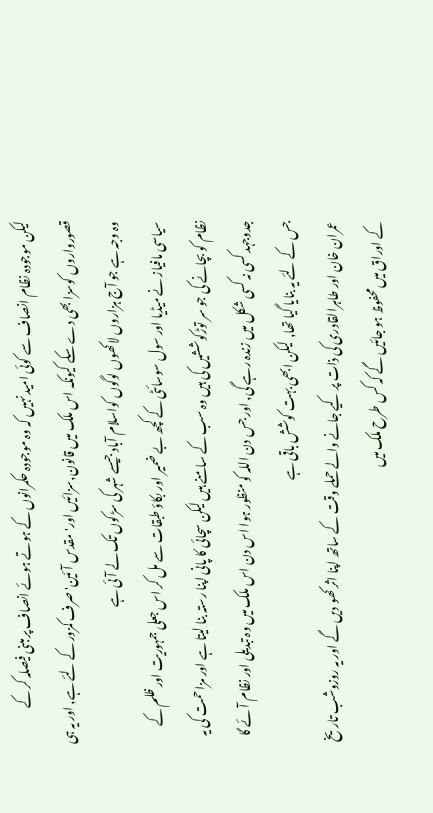لیکن موجودہ نظام انصاف سے کوئی امید نہیں کہ وہ موجودہ حکمرانوں کے ہوتے ہوئے انصاف پر مبنی فیصلہ کر کے قصورواروں کوسزا بھی دے سکے کیونکہ اس ملک میں قانون,سزائیں اور'مقدس آئین' صرف کمزور کے لئے ہے, اور یہ ہی وہ وجہ ہے جو آج ہزاروں لاکھوں لوگوں کواسلام آباد جیسے شہر کی سڑکوں تک لے آئی ہے
سیاسی مافیاز نے میڈیا اور سول سوسائٹی کے کچھ بے ضمیر اور بکاؤ طبقات سے مل کر اس جعلی جمہوریت اور ظلم کے نظام کو بچانے کی جو سر توڑکوششیں کی ہیں وہ سب کے سامنے ہیں لیکن سچائی کا پانی اپنا رستہ بنا لیتا ہے اور مزاحمت کی یہ جدوجہد کسی نہ کسی شکل میں زندہ رہے گی, اور جس دن اللہ کو منظور ہوا اس دن اس ملک میں وہ تبدیلی اور نظام آئے گا جس کے لئے یہ بنایا گیا تھا, لیکن ابھی بہت کوشش باقی ہے
عمران خان اور طاہرالقادری کی ذات پر کیے جانے والے حملے وقت کے ساتھ اپنا اثر کھو دیں گے اور یہ روزوشب تاریخ کے اوراق میں محفوظ ہو جائیں گے کہ کس طرح ملک میں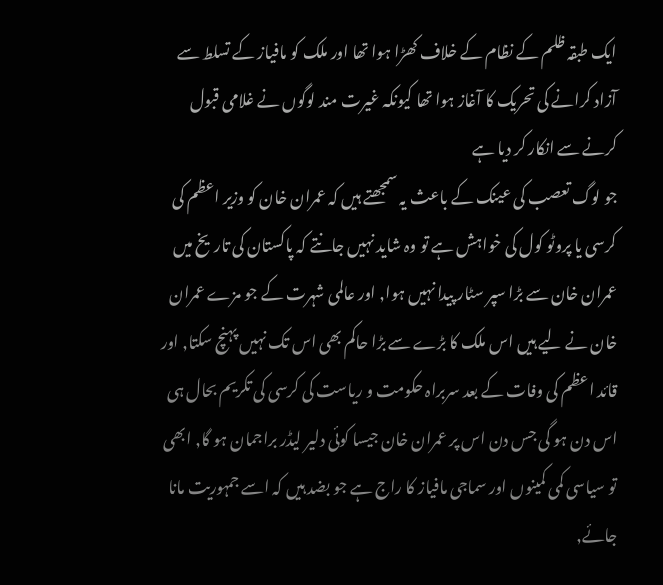ایک طبقہ ظلم کے نظام کے خلاف کھڑا ہوا تھا اور ملک کو مافیاز کے تسلط سے آزاد کرانے کی تحریک کا آغاز ہوا تھا کیونکہ غیرت مند لوگوں نے غلامی قبول کرنے سے انکار کر دیا ہے
جو لوگ تعصب کی عینک کے باعث یہ سمجھتے ہیں کہ عمران خان کو وزیر اعظم کی کرسی یا پروٹو کول کی خواہش ہے تو وہ شاید نہیں جانتے کہ پاکستان کی تاریخ میں عمران خان سے بڑا سپر سٹار پیدا نہیں ہوا, اور عالمی شہرت کے جو مزے عمران خان نے لیے ہیں اس ملک کا بڑے سے بڑا حاکم بھی اس تک نہیں پہنچ سکتا, اور قائد اعظم کی وفات کے بعد سربراہ حکومت و ریاست کی کرسی کی تکریم بحال ہی اس دن ہو گی جس دن اس پر عمران خان جیسا کوئی دلیر لیڈر براجمان ہو گا, ابھی تو سیاسی کمی کمینوں اور سماجی مافیاز کا راج ہے جو بضد ہیں کہ اسے جمہوریت مانا جائے,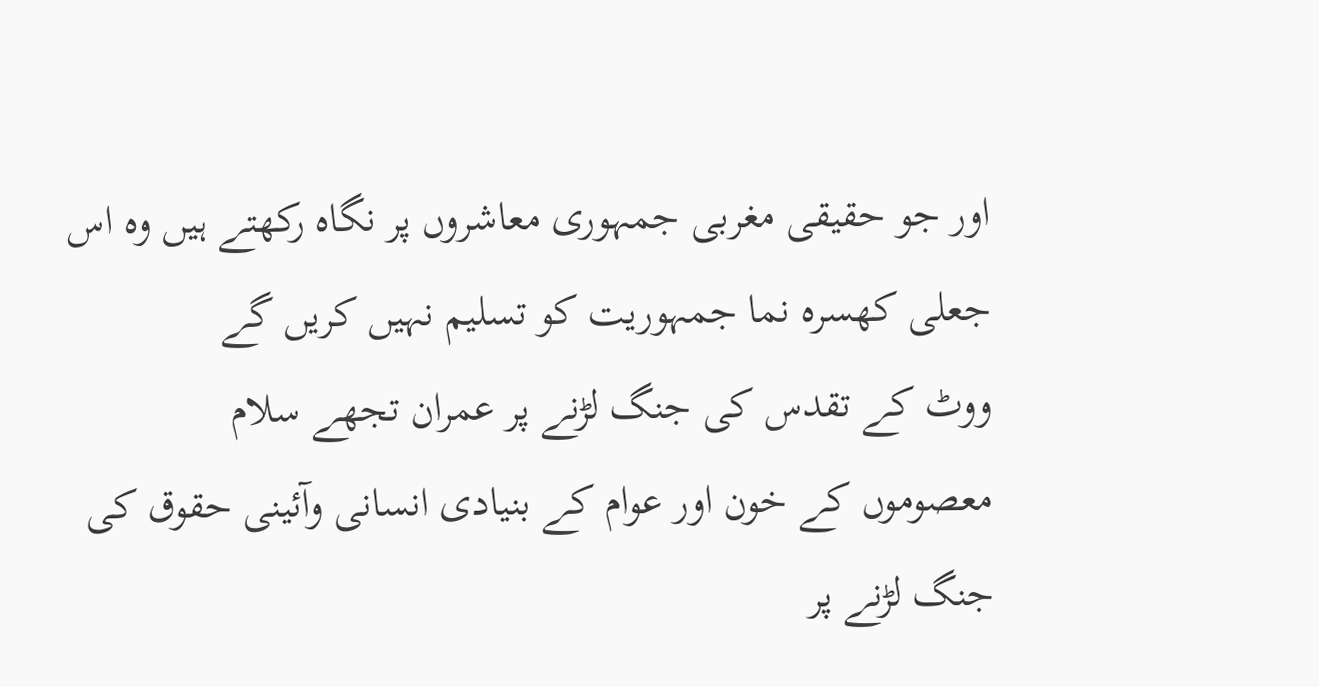اور جو حقیقی مغربی جمہوری معاشروں پر نگاہ رکھتے ہیں وہ اس جعلی کھسرہ نما جمہوریت کو تسلیم نہیں کریں گے
ووٹ کے تقدس کی جنگ لڑنے پر عمران تجھے سلام
معصوموں کے خون اور عوام کے بنیادی انسانی وآئینی حقوق کی جنگ لڑنے پر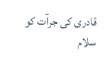قادری کی جرآت کو سلام